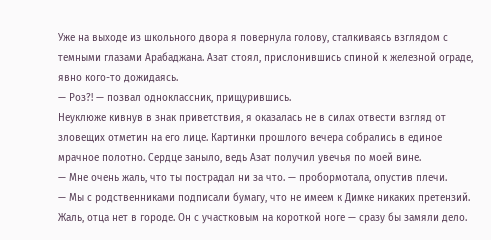Уже на выходе из школьного двора я повернула голову, сталкиваясь взглядом с темными глазами Арабаджана. Азат стоял, прислонившись спиной к железной ограде, явно кого-то дожидаясь.
— Роз?! — позвал одноклассник, прищурившись.
Неуклюже кивнув в знак приветствия, я оказалась не в силах отвести взгляд от зловещих отметин на его лице. Картинки прошлого вечера собрались в единое мрачное полотно. Сердце заныло, ведь Азат получил увечья по моей вине.
— Мне очень жаль, что ты пострадал ни за что. — пробормотала, опустив плечи.
— Мы с родственниками подписали бумагу, что не имеем к Димке никаких претензий. Жаль, отца нет в городе. Он с участковым на короткой ноге — сразу бы замяли дело.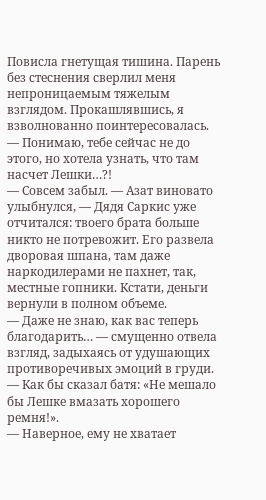Повисла гнетущая тишина. Парень без стеснения сверлил меня непроницаемым тяжелым взглядом. Прокашлявшись, я взволнованно поинтересовалась.
— Понимаю, тебе сейчас не до этого, но хотела узнать, что там насчет Лешки…?!
— Совсем забыл. — Азат виновато улыбнулся, — Дядя Саркис уже отчитался: твоего брата больше никто не потревожит. Его развела дворовая шпана, там даже наркодилерами не пахнет, так, местные гопники. Кстати, деньги вернули в полном объеме.
— Даже не знаю, как вас теперь благодарить… — смущенно отвела взгляд, задыхаясь от удушающих противоречивых эмоций в груди.
— Как бы сказал батя: «Не мешало бы Лешке вмазать хорошего ремня!».
— Наверное, ему не хватает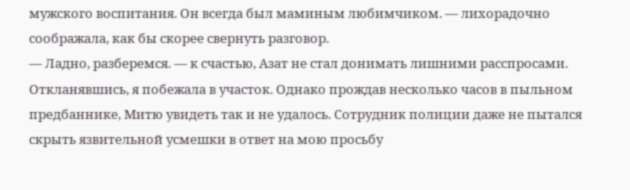мужского воспитания. Он всегда был маминым любимчиком. — лихорадочно соображала, как бы скорее свернуть разговор.
— Ладно, разберемся. — к счастью, Азат не стал донимать лишними расспросами.
Откланявшись, я побежала в участок. Однако прождав несколько часов в пыльном предбаннике, Митю увидеть так и не удалось. Сотрудник полиции даже не пытался скрыть язвительной усмешки в ответ на мою просьбу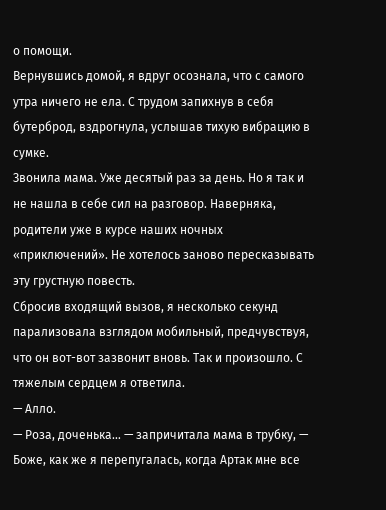о помощи.
Вернувшись домой, я вдруг осознала, что с самого утра ничего не ела. С трудом запихнув в себя бутерброд, вздрогнула, услышав тихую вибрацию в сумке.
Звонила мама. Уже десятый раз за день. Но я так и не нашла в себе сил на разговор. Наверняка, родители уже в курсе наших ночных «приключений». Не хотелось заново пересказывать эту грустную повесть.
Сбросив входящий вызов, я несколько секунд парализовала взглядом мобильный, предчувствуя, что он вот-вот зазвонит вновь. Так и произошло. С тяжелым сердцем я ответила.
— Алло.
— Роза, доченька… — запричитала мама в трубку, — Боже, как же я перепугалась, когда Артак мне все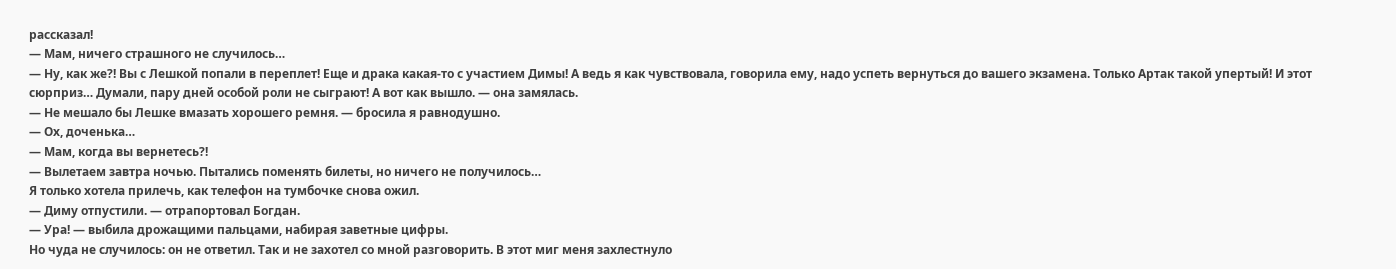рассказал!
— Мам, ничего страшного не случилось…
— Ну, как же?! Вы с Лешкой попали в переплет! Еще и драка какая-то с участием Димы! А ведь я как чувствовала, говорила ему, надо успеть вернуться до вашего экзамена. Только Артак такой упертый! И этот сюрприз… Думали, пару дней особой роли не сыграют! А вот как вышло. — она замялась.
— Не мешало бы Лешке вмазать хорошего ремня. — бросила я равнодушно.
— Ох, доченька…
— Мам, когда вы вернетесь?!
— Вылетаем завтра ночью. Пытались поменять билеты, но ничего не получилось…
Я только хотела прилечь, как телефон на тумбочке снова ожил.
— Диму отпустили. — отрапортовал Богдан.
— Ура! — выбила дрожащими пальцами, набирая заветные цифры.
Но чуда не случилось: он не ответил. Так и не захотел со мной разговорить. В этот миг меня захлестнуло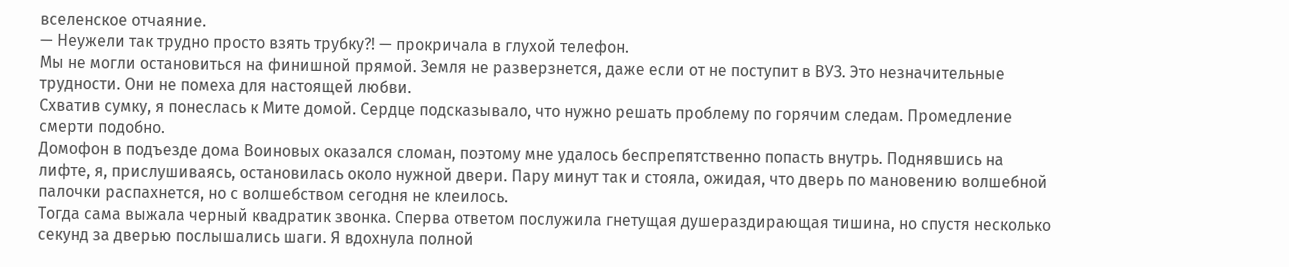вселенское отчаяние.
— Неужели так трудно просто взять трубку?! — прокричала в глухой телефон.
Мы не могли остановиться на финишной прямой. Земля не разверзнется, даже если от не поступит в ВУЗ. Это незначительные трудности. Они не помеха для настоящей любви.
Схватив сумку, я понеслась к Мите домой. Сердце подсказывало, что нужно решать проблему по горячим следам. Промедление смерти подобно.
Домофон в подъезде дома Воиновых оказался сломан, поэтому мне удалось беспрепятственно попасть внутрь. Поднявшись на лифте, я, прислушиваясь, остановилась около нужной двери. Пару минут так и стояла, ожидая, что дверь по мановению волшебной палочки распахнется, но с волшебством сегодня не клеилось.
Тогда сама выжала черный квадратик звонка. Сперва ответом послужила гнетущая душераздирающая тишина, но спустя несколько секунд за дверью послышались шаги. Я вдохнула полной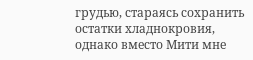грудью, стараясь сохранить остатки хладнокровия, однако вместо Мити мне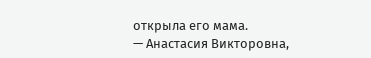открыла его мама.
— Анастасия Викторовна,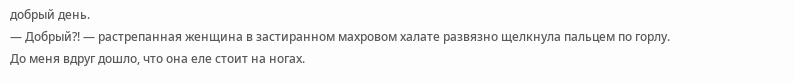добрый день.
— Добрый?! — растрепанная женщина в застиранном махровом халате развязно щелкнула пальцем по горлу.
До меня вдруг дошло, что она еле стоит на ногах.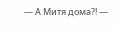— А Митя дома?! —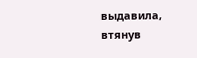выдавила, втянув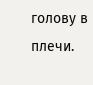голову в плечи.